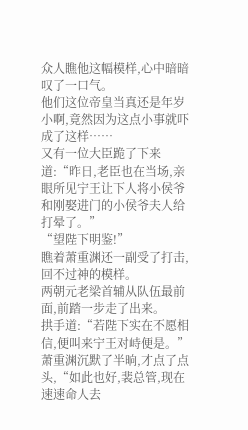众人瞧他这幅模样,心中暗暗叹了一口气。
他们这位帝皇当真还是年岁小啊,竟然因为这点小事就吓成了这样……
又有一位大臣跪了下来道:“昨日,老臣也在当场,亲眼所见宁王让下人将小侯爷和刚娶进门的小侯爷夫人给打晕了。”
“望陛下明鉴!”
瞧着萧重渊还一副受了打击,回不过神的模样。
两朝元老梁首辅从队伍最前面,前踏一步走了出来。
拱手道:“若陛下实在不愿相信,便叫来宁王对峙便是。”
萧重渊沉默了半晌,才点了点头,“如此也好,裴总管,现在速速命人去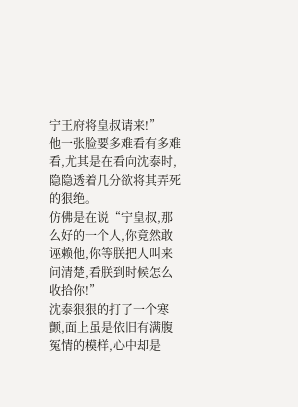宁王府将皇叔请来!”
他一张脸要多难看有多难看,尤其是在看向沈泰时,隐隐透着几分欲将其弄死的狠绝。
仿佛是在说“宁皇叔,那么好的一个人,你竟然敢诬赖他,你等朕把人叫来问清楚,看朕到时候怎么收拾你!”
沈泰狠狠的打了一个寒颤,面上虽是依旧有满腹冤情的模样,心中却是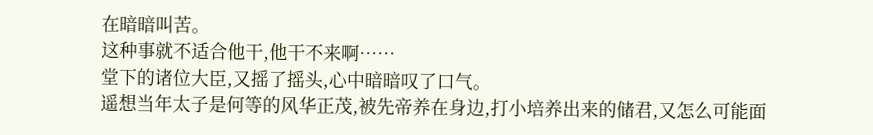在暗暗叫苦。
这种事就不适合他干,他干不来啊……
堂下的诸位大臣,又摇了摇头,心中暗暗叹了口气。
遥想当年太子是何等的风华正茂,被先帝养在身边,打小培养出来的储君,又怎么可能面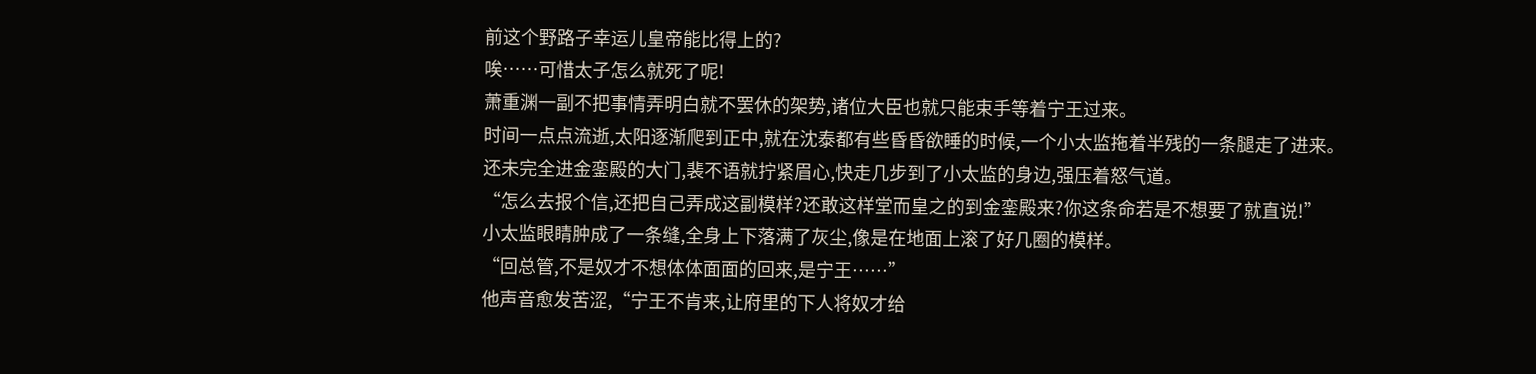前这个野路子幸运儿皇帝能比得上的?
唉……可惜太子怎么就死了呢!
萧重渊一副不把事情弄明白就不罢休的架势,诸位大臣也就只能束手等着宁王过来。
时间一点点流逝,太阳逐渐爬到正中,就在沈泰都有些昏昏欲睡的时候,一个小太监拖着半残的一条腿走了进来。
还未完全进金銮殿的大门,裴不语就拧紧眉心,快走几步到了小太监的身边,强压着怒气道。
“怎么去报个信,还把自己弄成这副模样?还敢这样堂而皇之的到金銮殿来?你这条命若是不想要了就直说!”
小太监眼睛肿成了一条缝,全身上下落满了灰尘,像是在地面上滚了好几圈的模样。
“回总管,不是奴才不想体体面面的回来,是宁王……”
他声音愈发苦涩,“宁王不肯来,让府里的下人将奴才给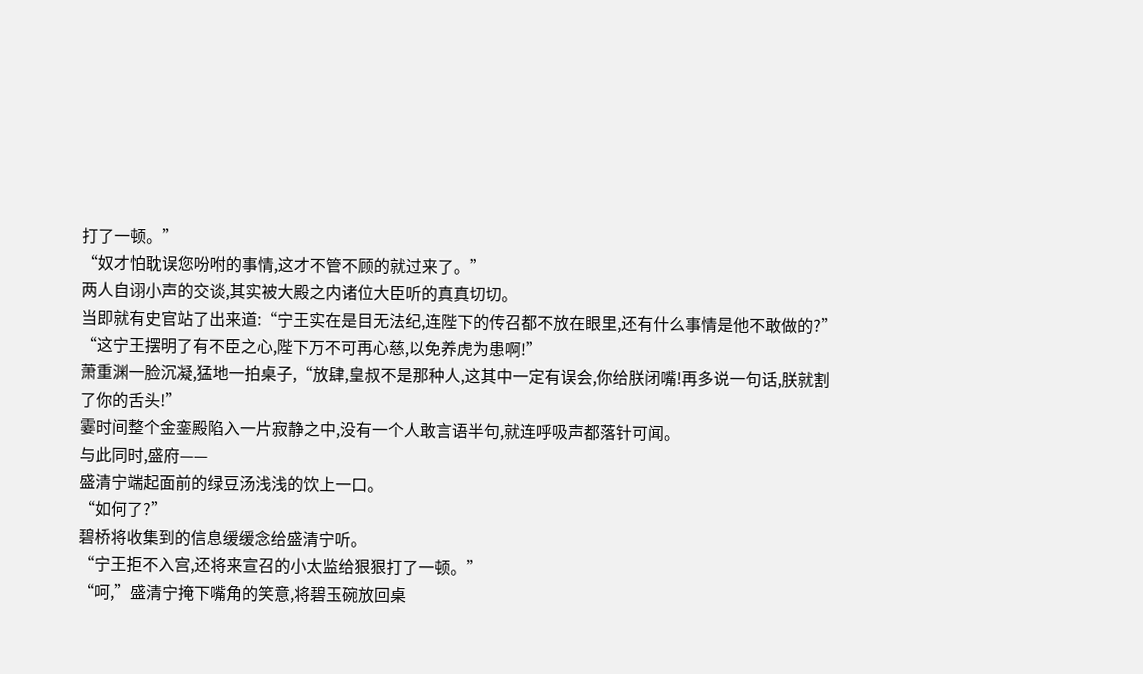打了一顿。”
“奴才怕耽误您吩咐的事情,这才不管不顾的就过来了。”
两人自诩小声的交谈,其实被大殿之内诸位大臣听的真真切切。
当即就有史官站了出来道:“宁王实在是目无法纪,连陛下的传召都不放在眼里,还有什么事情是他不敢做的?”
“这宁王摆明了有不臣之心,陛下万不可再心慈,以免养虎为患啊!”
萧重渊一脸沉凝,猛地一拍桌子,“放肆,皇叔不是那种人,这其中一定有误会,你给朕闭嘴!再多说一句话,朕就割了你的舌头!”
霎时间整个金銮殿陷入一片寂静之中,没有一个人敢言语半句,就连呼吸声都落针可闻。
与此同时,盛府——
盛清宁端起面前的绿豆汤浅浅的饮上一口。
“如何了?”
碧桥将收集到的信息缓缓念给盛清宁听。
“宁王拒不入宫,还将来宣召的小太监给狠狠打了一顿。”
“呵,”盛清宁掩下嘴角的笑意,将碧玉碗放回桌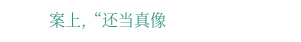案上,“还当真像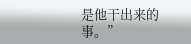是他干出来的事。”